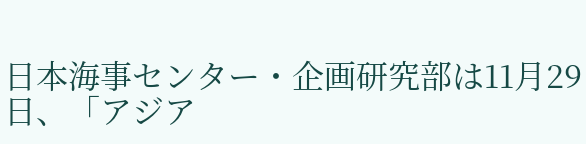日本海事センター・企画研究部は11月29日、「アジア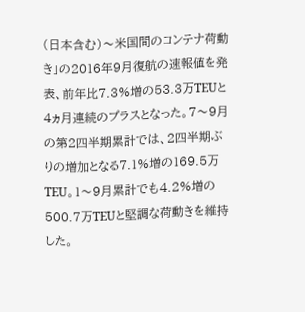(日本含む)〜米国間のコンテナ荷動き」の2016年9月復航の速報値を発表、前年比7.3%増の53.3万TEUと4ヵ月連続のプラスとなった。7〜9月の第2四半期累計では、2四半期ぶりの増加となる7.1%増の169.5万TEU。1〜9月累計でも4.2%増の500.7万TEUと堅調な荷動きを維持した。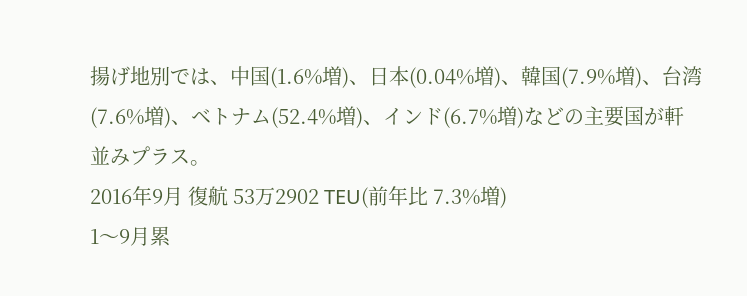揚げ地別では、中国(1.6%増)、日本(0.04%増)、韓国(7.9%増)、台湾(7.6%増)、ベトナム(52.4%増)、インド(6.7%増)などの主要国が軒並みプラス。
2016年9月 復航 53万2902 TEU(前年比 7.3%増)
1〜9月累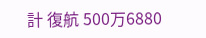計 復航 500万6880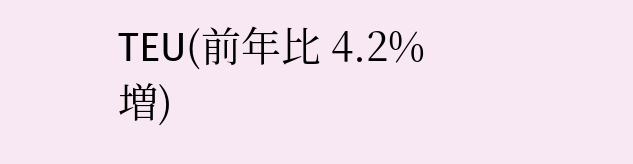TEU(前年比 4.2%増)